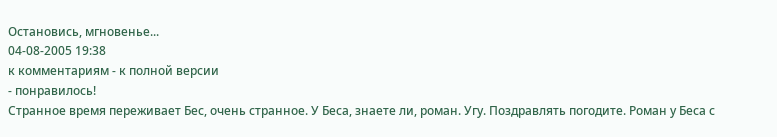Остановись, мгновенье...
04-08-2005 19:38
к комментариям - к полной версии
- понравилось!
Странное время переживает Бес, очень странное. У Беса, знаете ли, роман. Угу. Поздравлять погодите. Роман у Беса с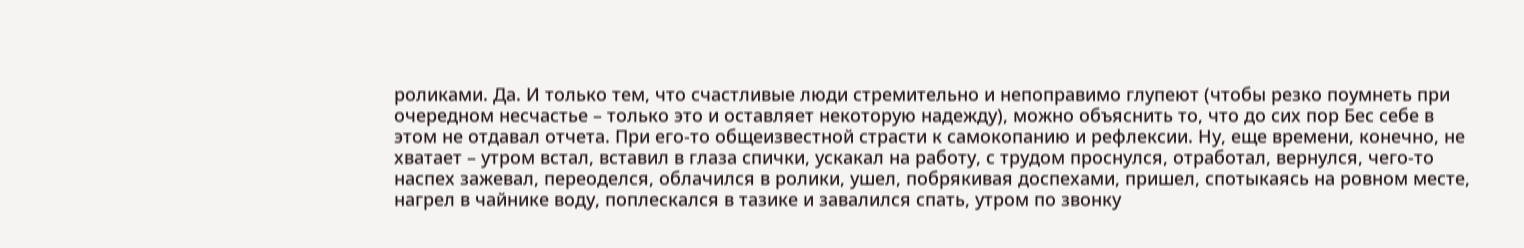роликами. Да. И только тем, что счастливые люди стремительно и непоправимо глупеют (чтобы резко поумнеть при очередном несчастье – только это и оставляет некоторую надежду), можно объяснить то, что до сих пор Бес себе в этом не отдавал отчета. При его-то общеизвестной страсти к самокопанию и рефлексии. Ну, еще времени, конечно, не хватает – утром встал, вставил в глаза спички, ускакал на работу, с трудом проснулся, отработал, вернулся, чего-то наспех зажевал, переоделся, облачился в ролики, ушел, побрякивая доспехами, пришел, спотыкаясь на ровном месте, нагрел в чайнике воду, поплескался в тазике и завалился спать, утром по звонку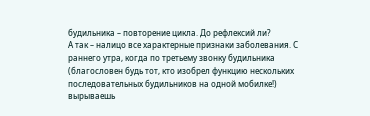будильника – повторение цикла. До рефлексий ли?
А так – налицо все характерные признаки заболевания. С раннего утра, когда по третьему звонку будильника (благословен будь тот, кто изобрел функцию нескольких последовательных будильников на одной мобилке!) вырываешь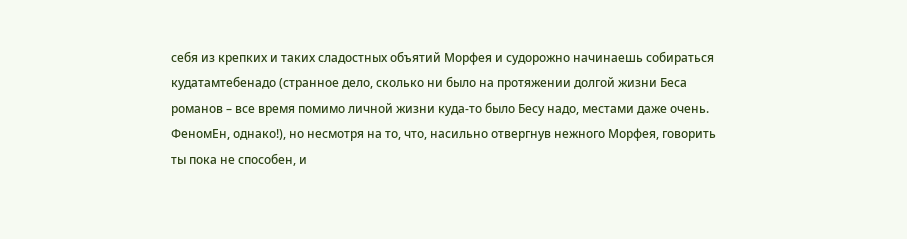себя из крепких и таких сладостных объятий Морфея и судорожно начинаешь собираться кудатамтебенадо (странное дело, сколько ни было на протяжении долгой жизни Беса романов – все время помимо личной жизни куда-то было Бесу надо, местами даже очень. ФеномЕн, однако!), но несмотря на то, что, насильно отвергнув нежного Морфея, говорить ты пока не способен, и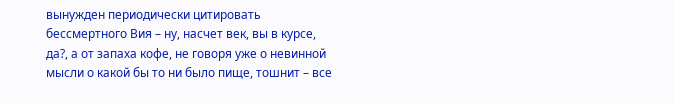вынужден периодически цитировать бессмертного Вия – ну, насчет век, вы в курсе, да?, а от запаха кофе, не говоря уже о невинной мысли о какой бы то ни было пище, тошнит – все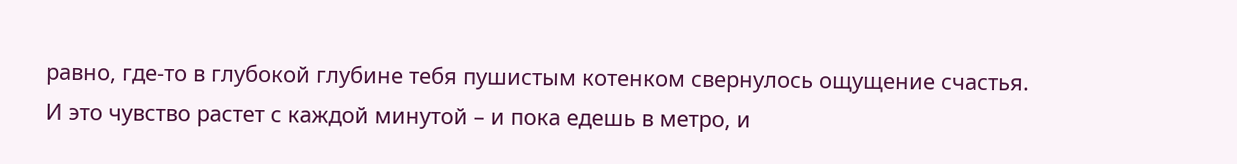равно, где-то в глубокой глубине тебя пушистым котенком свернулось ощущение счастья. И это чувство растет с каждой минутой – и пока едешь в метро, и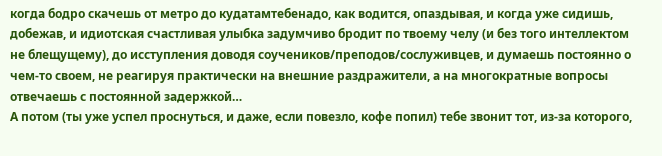когда бодро скачешь от метро до кудатамтебенадо, как водится, опаздывая, и когда уже сидишь, добежав, и идиотская счастливая улыбка задумчиво бродит по твоему челу (и без того интеллектом не блещущему), до исступления доводя соучеников/преподов/сослуживцев, и думаешь постоянно о чем-то своем, не реагируя практически на внешние раздражители, а на многократные вопросы отвечаешь с постоянной задержкой…
А потом (ты уже успел проснуться, и даже, если повезло, кофе попил) тебе звонит тот, из-за которого,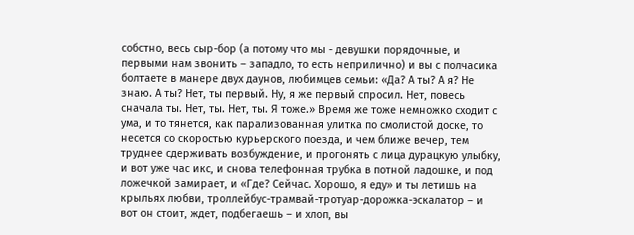собстно, весь сыр-бор (а потому что мы - девушки порядочные, и первыми нам звонить – западло, то есть неприлично) и вы с полчасика болтаете в манере двух даунов, любимцев семьи: «Да? А ты? А я? Не знаю. А ты? Нет, ты первый. Ну, я же первый спросил. Нет, повесь сначала ты. Нет, ты. Нет, ты. Я тоже.» Время же тоже немножко сходит с ума, и то тянется, как парализованная улитка по смолистой доске, то несется со скоростью курьерского поезда, и чем ближе вечер, тем труднее сдерживать возбуждение, и прогонять с лица дурацкую улыбку, и вот уже час икс, и снова телефонная трубка в потной ладошке, и под ложечкой замирает, и «Где? Сейчас. Хорошо, я еду» и ты летишь на крыльях любви, троллейбус-трамвай-тротуар-дорожка-эскалатор – и вот он стоит, ждет, подбегаешь – и хлоп, вы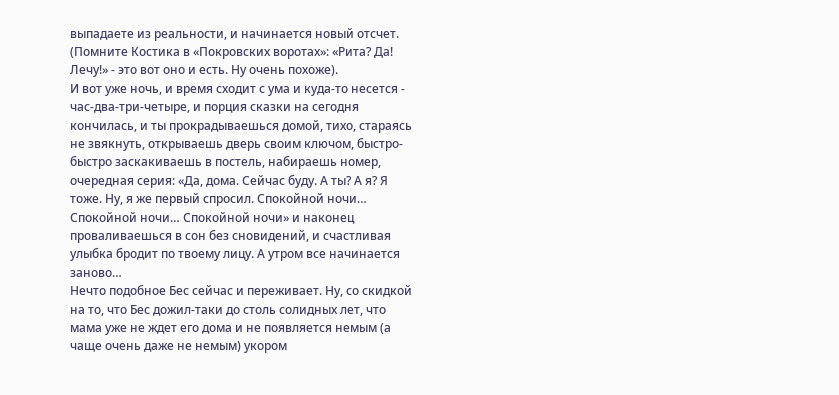выпадаете из реальности, и начинается новый отсчет.
(Помните Костика в «Покровских воротах»: «Рита? Да! Лечу!» - это вот оно и есть. Ну очень похоже).
И вот уже ночь, и время сходит с ума и куда-то несется - час-два-три-четыре, и порция сказки на сегодня кончилась, и ты прокрадываешься домой, тихо, стараясь не звякнуть, открываешь дверь своим ключом, быстро-быстро заскакиваешь в постель, набираешь номер, очередная серия: «Да, дома. Сейчас буду. А ты? А я? Я тоже. Ну, я же первый спросил. Спокойной ночи… Спокойной ночи… Спокойной ночи» и наконец проваливаешься в сон без сновидений, и счастливая улыбка бродит по твоему лицу. А утром все начинается заново…
Нечто подобное Бес сейчас и переживает. Ну, со скидкой на то, что Бес дожил-таки до столь солидных лет, что мама уже не ждет его дома и не появляется немым (а чаще очень даже не немым) укором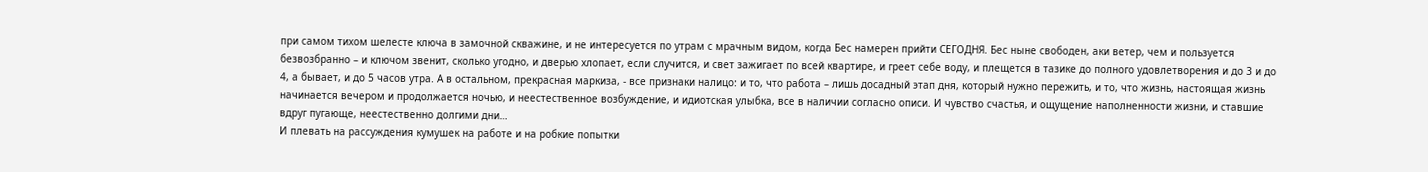при самом тихом шелесте ключа в замочной скважине, и не интересуется по утрам с мрачным видом, когда Бес намерен прийти СЕГОДНЯ. Бес ныне свободен, аки ветер, чем и пользуется безвозбранно – и ключом звенит, сколько угодно, и дверью хлопает, если случится, и свет зажигает по всей квартире, и греет себе воду, и плещется в тазике до полного удовлетворения и до 3 и до 4, а бывает, и до 5 часов утра. А в остальном, прекрасная маркиза, - все признаки налицо: и то, что работа – лишь досадный этап дня, который нужно пережить, и то, что жизнь, настоящая жизнь начинается вечером и продолжается ночью, и неестественное возбуждение, и идиотская улыбка, все в наличии согласно описи. И чувство счастья, и ощущение наполненности жизни, и ставшие вдруг пугающе, неестественно долгими дни…
И плевать на рассуждения кумушек на работе и на робкие попытки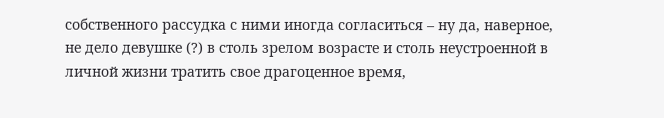собственного рассудка с ними иногда согласиться – ну да, наверное, не дело девушке (?) в столь зрелом возрасте и столь неустроенной в личной жизни тратить свое драгоценное время,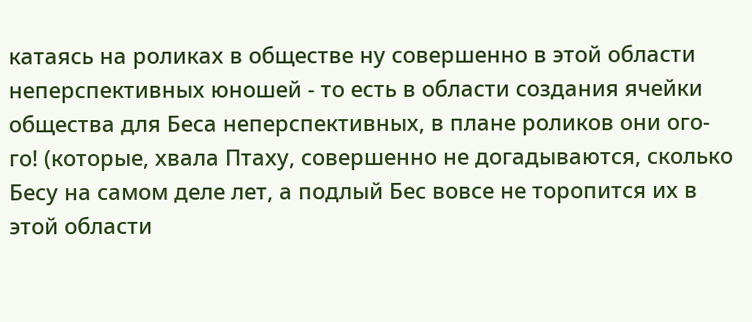катаясь на роликах в обществе ну совершенно в этой области неперспективных юношей - то есть в области создания ячейки общества для Беса неперспективных, в плане роликов они ого-го! (которые, хвала Птаху, совершенно не догадываются, сколько Бесу на самом деле лет, а подлый Бес вовсе не торопится их в этой области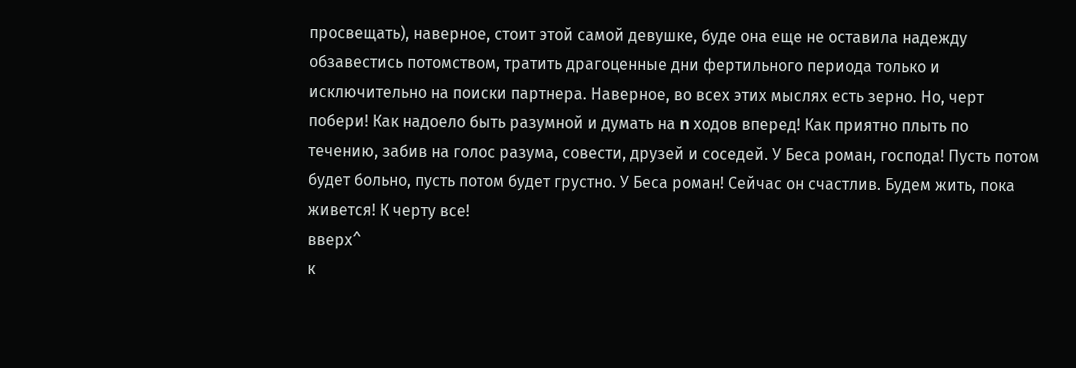просвещать), наверное, стоит этой самой девушке, буде она еще не оставила надежду обзавестись потомством, тратить драгоценные дни фертильного периода только и исключительно на поиски партнера. Наверное, во всех этих мыслях есть зерно. Но, черт побери! Как надоело быть разумной и думать на n ходов вперед! Как приятно плыть по течению, забив на голос разума, совести, друзей и соседей. У Беса роман, господа! Пусть потом будет больно, пусть потом будет грустно. У Беса роман! Сейчас он счастлив. Будем жить, пока живется! К черту все!
вверх^
к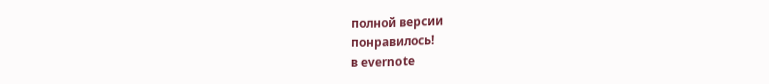полной версии
понравилось!
в evernote